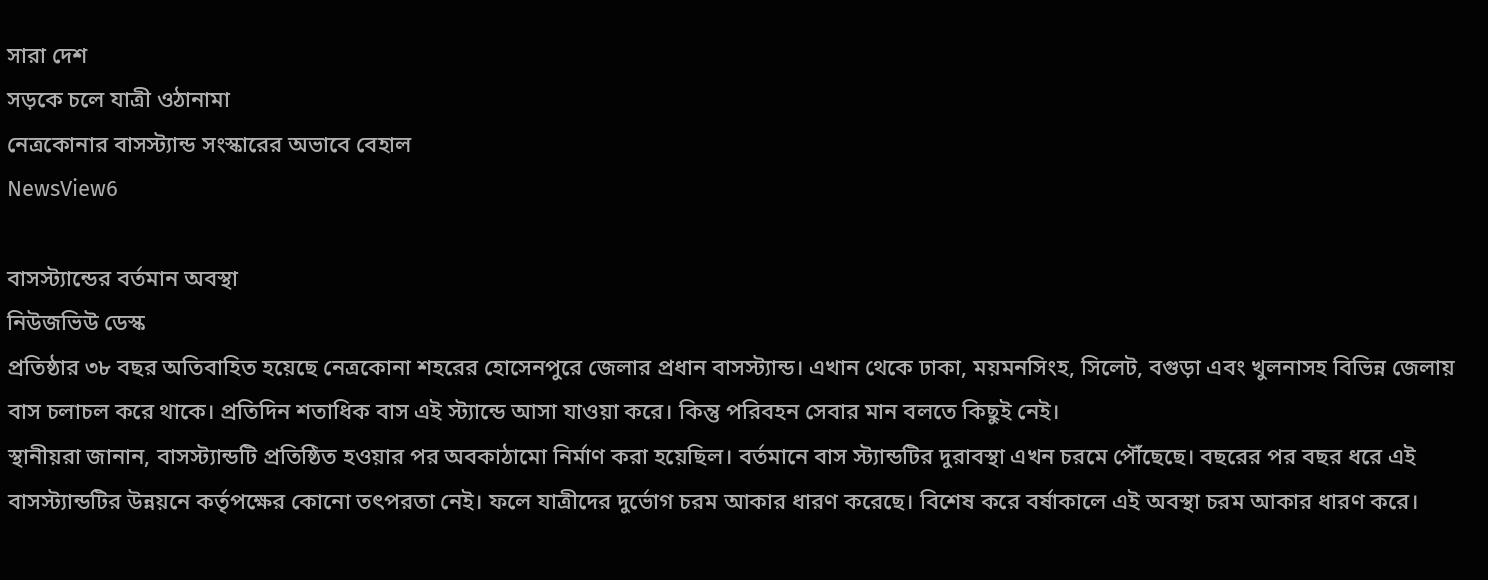সারা দেশ
সড়কে চলে যাত্রী ওঠানামা
নেত্রকোনার বাসস্ট্যান্ড সংস্কারের অভাবে বেহাল
NewsView6

বাসস্ট্যান্ডের বর্তমান অবস্থা
নিউজভিউ ডেস্ক
প্রতিষ্ঠার ৩৮ বছর অতিবাহিত হয়েছে নেত্রকোনা শহরের হোসেনপুরে জেলার প্রধান বাসস্ট্যান্ড। এখান থেকে ঢাকা, ময়মনসিংহ, সিলেট, বগুড়া এবং খুলনাসহ বিভিন্ন জেলায় বাস চলাচল করে থাকে। প্রতিদিন শতাধিক বাস এই স্ট্যান্ডে আসা যাওয়া করে। কিন্তু পরিবহন সেবার মান বলতে কিছুই নেই।
স্থানীয়রা জানান, বাসস্ট্যান্ডটি প্রতিষ্ঠিত হওয়ার পর অবকাঠামো নির্মাণ করা হয়েছিল। বর্তমানে বাস স্ট্যান্ডটির দুরাবস্থা এখন চরমে পৌঁছেছে। বছরের পর বছর ধরে এই বাসস্ট্যান্ডটির উন্নয়নে কর্তৃপক্ষের কোনো তৎপরতা নেই। ফলে যাত্রীদের দুর্ভোগ চরম আকার ধারণ করেছে। বিশেষ করে বর্ষাকালে এই অবস্থা চরম আকার ধারণ করে।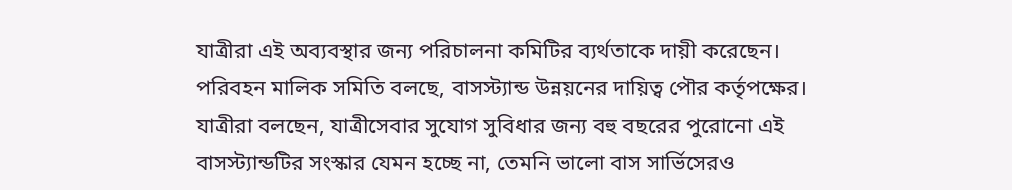যাত্রীরা এই অব্যবস্থার জন্য পরিচালনা কমিটির ব্যর্থতাকে দায়ী করেছেন। পরিবহন মালিক সমিতি বলছে, বাসস্ট্যান্ড উন্নয়নের দায়িত্ব পৌর কর্তৃপক্ষের।
যাত্রীরা বলছেন, যাত্রীসেবার সুযোগ সুবিধার জন্য বহু বছরের পুরোনো এই বাসস্ট্যান্ডটির সংস্কার যেমন হচ্ছে না, তেমনি ভালো বাস সার্ভিসেরও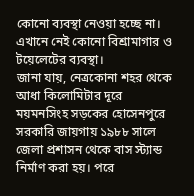কোনো ব্যবস্থা নেওয়া হচ্ছে না। এখানে নেই কোনো বিশ্রামাগার ও টয়েলেটের ব্যবস্থা।
জানা যায়, নেত্রকোনা শহর থেকে আধা কিলোমিটার দূরে ময়মনসিংহ সড়কের হোসেনপুরে সরকারি জায়গায় ১৯৮৮ সালে জেলা প্রশাসন থেকে বাস স্ট্যান্ড নির্মাণ করা হয়। পরে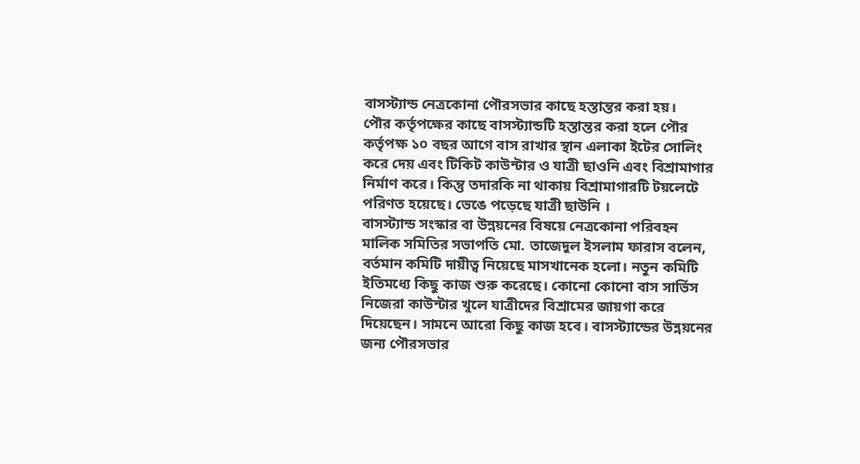বাসস্ট্যান্ড নেত্রকোনা পৌরসভার কাছে হস্তান্তর করা হয়।
পৌর কর্তৃপক্ষের কাছে বাসস্ট্যান্ডটি হস্তান্তর করা হলে পৌর কর্তৃপক্ষ ১০ বছর আগে বাস রাখার স্থান এলাকা ইটের সোলিং করে দেয় এবং টিকিট কাউন্টার ও যাত্রী ছাওনি এবং বিশ্রামাগার নির্মাণ করে। কিন্তু তদারকি না থাকায় বিশ্রামাগারটি টয়লেটে পরিণত হয়েছে। ভেঙে পড়েছে যাত্রী ছাউনি ।
বাসস্ট্যান্ড সংস্কার বা উন্নয়নের বিষয়ে নেত্রকোনা পরিবহন মালিক সমিতির সভাপতি মো. তাজেদুল ইসলাম ফারাস বলেন, বর্তমান কমিটি দায়ীত্ব নিয়েছে মাসখানেক হলো। নতুন কমিটি ইতিমধ্যে কিছু কাজ শুরু করেছে। কোনো কোনো বাস সার্ভিস নিজেরা কাউন্টার খুলে যাত্রীদের বিশ্রামের জায়গা করে দিয়েছেন। সামনে আরো কিছু কাজ হবে। বাসস্ট্যান্ডের উন্নয়নের জন্য পৌরসভার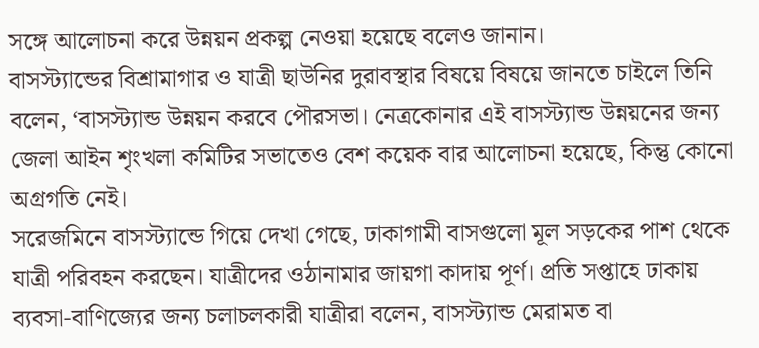সঙ্গে আলোচনা করে উন্নয়ন প্রকল্প নেওয়া হয়েছে বলেও জানান।
বাসস্ট্যান্ডের বিশ্রামাগার ও যাত্রী ছাউনির দুরাবস্থার বিষয়ে বিষয়ে জানতে চাইলে তিনি বলেন, ‘বাসস্ট্যান্ড উন্নয়ন করবে পৌরসভা। নেত্রকোনার এই বাসস্ট্যান্ড উন্নয়নের জন্য জেলা আইন শৃংখলা কমিটির সভাতেও বেশ কয়েক বার আলোচনা হয়েছে, কিন্তু কোনো অগ্রগতি নেই।
সরেজমিনে বাসস্ট্যান্ডে গিয়ে দেখা গেছে, ঢাকাগামী বাসগুলো মূল সড়কের পাশ থেকে যাত্রী পরিবহন করছেন। যাত্রীদের ওঠানামার জায়গা কাদায় পূর্ণ। প্রতি সপ্তাহে ঢাকায় ব্যবসা-বাণিজ্যের জন্য চলাচলকারী যাত্রীরা বলেন, বাসস্ট্যান্ড মেরামত বা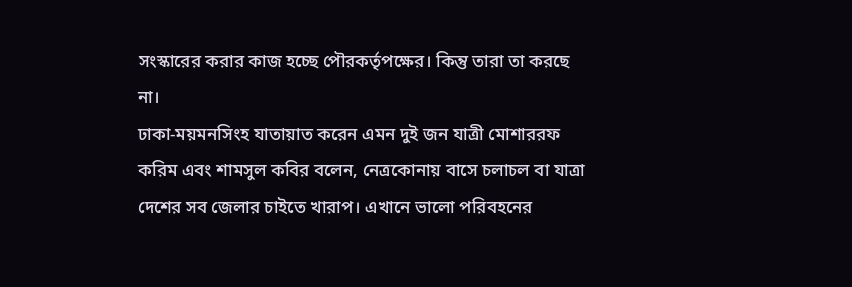সংস্কারের করার কাজ হচ্ছে পৌরকর্তৃপক্ষের। কিন্তু তারা তা করছে না।
ঢাকা-ময়মনসিংহ যাতায়াত করেন এমন দুই জন যাত্রী মোশাররফ করিম এবং শামসুল কবির বলেন, নেত্রকোনায় বাসে চলাচল বা যাত্রা দেশের সব জেলার চাইতে খারাপ। এখানে ভালো পরিবহনের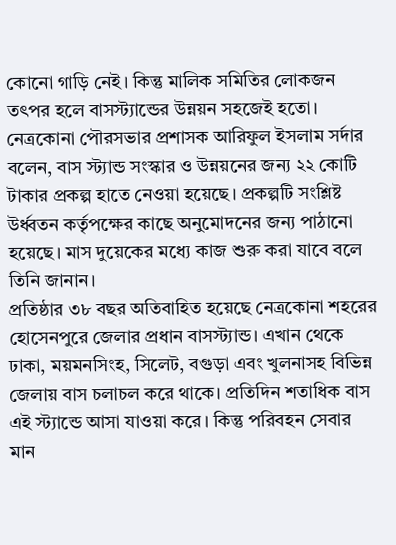কোনো গাড়ি নেই। কিন্তু মালিক সমিতির লোকজন তৎপর হলে বাসস্ট্যান্ডের উন্নয়ন সহজেই হতো।
নেত্রকোনা পৌরসভার প্রশাসক আরিফুল ইসলাম সর্দার বলেন, বাস স্ট্যান্ড সংস্কার ও উন্নয়নের জন্য ২২ কোটি টাকার প্রকল্প হাতে নেওয়া হয়েছে। প্রকল্পটি সংশ্লিষ্ট উর্ধ্বতন কর্তৃপক্ষের কাছে অনুমোদনের জন্য পাঠানো হয়েছে। মাস দুয়েকের মধ্যে কাজ শুরু করা যাবে বলে তিনি জানান।
প্রতিষ্ঠার ৩৮ বছর অতিবাহিত হয়েছে নেত্রকোনা শহরের হোসেনপুরে জেলার প্রধান বাসস্ট্যান্ড। এখান থেকে ঢাকা, ময়মনসিংহ, সিলেট, বগুড়া এবং খুলনাসহ বিভিন্ন জেলায় বাস চলাচল করে থাকে। প্রতিদিন শতাধিক বাস এই স্ট্যান্ডে আসা যাওয়া করে। কিন্তু পরিবহন সেবার মান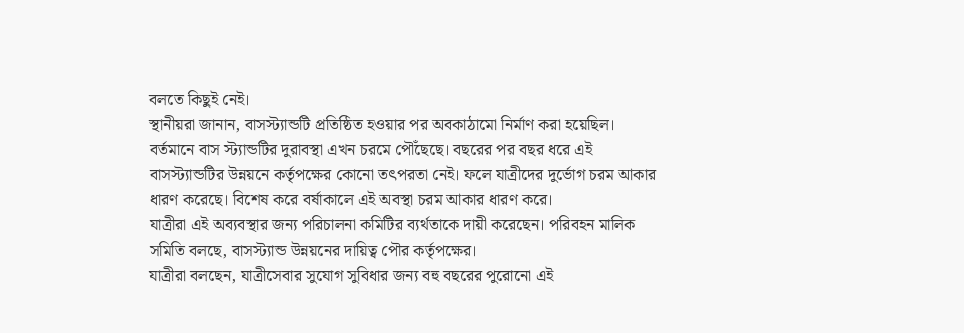বলতে কিছুই নেই।
স্থানীয়রা জানান, বাসস্ট্যান্ডটি প্রতিষ্ঠিত হওয়ার পর অবকাঠামো নির্মাণ করা হয়েছিল। বর্তমানে বাস স্ট্যান্ডটির দুরাবস্থা এখন চরমে পৌঁছেছে। বছরের পর বছর ধরে এই বাসস্ট্যান্ডটির উন্নয়নে কর্তৃপক্ষের কোনো তৎপরতা নেই। ফলে যাত্রীদের দুর্ভোগ চরম আকার ধারণ করেছে। বিশেষ করে বর্ষাকালে এই অবস্থা চরম আকার ধারণ করে।
যাত্রীরা এই অব্যবস্থার জন্য পরিচালনা কমিটির ব্যর্থতাকে দায়ী করেছেন। পরিবহন মালিক সমিতি বলছে, বাসস্ট্যান্ড উন্নয়নের দায়িত্ব পৌর কর্তৃপক্ষের।
যাত্রীরা বলছেন, যাত্রীসেবার সুযোগ সুবিধার জন্য বহু বছরের পুরোনো এই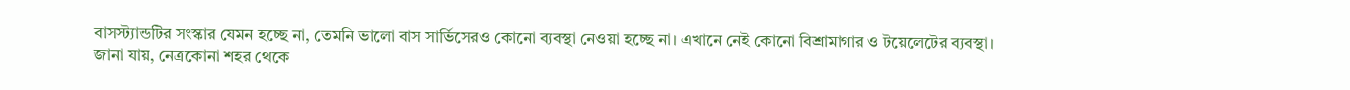বাসস্ট্যান্ডটির সংস্কার যেমন হচ্ছে না, তেমনি ভালো বাস সার্ভিসেরও কোনো ব্যবস্থা নেওয়া হচ্ছে না। এখানে নেই কোনো বিশ্রামাগার ও টয়েলেটের ব্যবস্থা।
জানা যায়, নেত্রকোনা শহর থেকে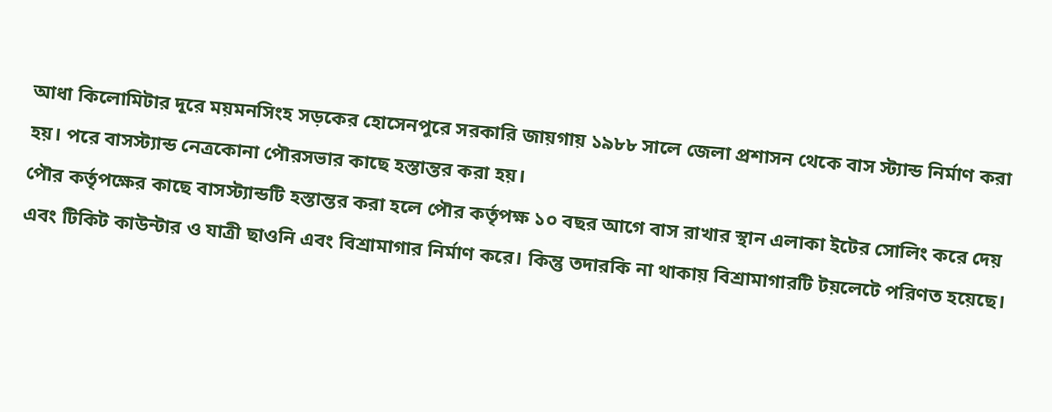আধা কিলোমিটার দূরে ময়মনসিংহ সড়কের হোসেনপুরে সরকারি জায়গায় ১৯৮৮ সালে জেলা প্রশাসন থেকে বাস স্ট্যান্ড নির্মাণ করা হয়। পরে বাসস্ট্যান্ড নেত্রকোনা পৌরসভার কাছে হস্তান্তর করা হয়।
পৌর কর্তৃপক্ষের কাছে বাসস্ট্যান্ডটি হস্তান্তর করা হলে পৌর কর্তৃপক্ষ ১০ বছর আগে বাস রাখার স্থান এলাকা ইটের সোলিং করে দেয় এবং টিকিট কাউন্টার ও যাত্রী ছাওনি এবং বিশ্রামাগার নির্মাণ করে। কিন্তু তদারকি না থাকায় বিশ্রামাগারটি টয়লেটে পরিণত হয়েছে।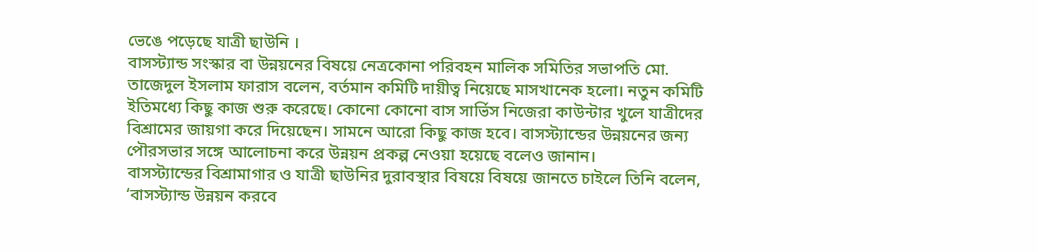ভেঙে পড়েছে যাত্রী ছাউনি ।
বাসস্ট্যান্ড সংস্কার বা উন্নয়নের বিষয়ে নেত্রকোনা পরিবহন মালিক সমিতির সভাপতি মো. তাজেদুল ইসলাম ফারাস বলেন, বর্তমান কমিটি দায়ীত্ব নিয়েছে মাসখানেক হলো। নতুন কমিটি ইতিমধ্যে কিছু কাজ শুরু করেছে। কোনো কোনো বাস সার্ভিস নিজেরা কাউন্টার খুলে যাত্রীদের বিশ্রামের জায়গা করে দিয়েছেন। সামনে আরো কিছু কাজ হবে। বাসস্ট্যান্ডের উন্নয়নের জন্য পৌরসভার সঙ্গে আলোচনা করে উন্নয়ন প্রকল্প নেওয়া হয়েছে বলেও জানান।
বাসস্ট্যান্ডের বিশ্রামাগার ও যাত্রী ছাউনির দুরাবস্থার বিষয়ে বিষয়ে জানতে চাইলে তিনি বলেন, ‘বাসস্ট্যান্ড উন্নয়ন করবে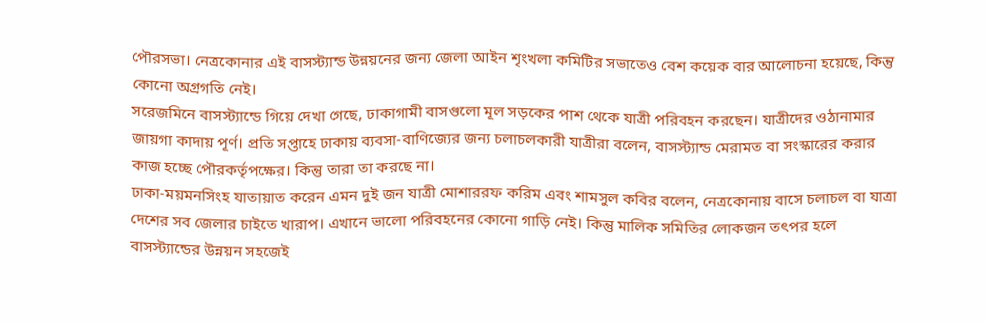পৌরসভা। নেত্রকোনার এই বাসস্ট্যান্ড উন্নয়নের জন্য জেলা আইন শৃংখলা কমিটির সভাতেও বেশ কয়েক বার আলোচনা হয়েছে, কিন্তু কোনো অগ্রগতি নেই।
সরেজমিনে বাসস্ট্যান্ডে গিয়ে দেখা গেছে, ঢাকাগামী বাসগুলো মূল সড়কের পাশ থেকে যাত্রী পরিবহন করছেন। যাত্রীদের ওঠানামার জায়গা কাদায় পূর্ণ। প্রতি সপ্তাহে ঢাকায় ব্যবসা-বাণিজ্যের জন্য চলাচলকারী যাত্রীরা বলেন, বাসস্ট্যান্ড মেরামত বা সংস্কারের করার কাজ হচ্ছে পৌরকর্তৃপক্ষের। কিন্তু তারা তা করছে না।
ঢাকা-ময়মনসিংহ যাতায়াত করেন এমন দুই জন যাত্রী মোশাররফ করিম এবং শামসুল কবির বলেন, নেত্রকোনায় বাসে চলাচল বা যাত্রা দেশের সব জেলার চাইতে খারাপ। এখানে ভালো পরিবহনের কোনো গাড়ি নেই। কিন্তু মালিক সমিতির লোকজন তৎপর হলে বাসস্ট্যান্ডের উন্নয়ন সহজেই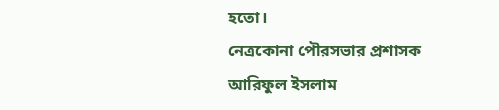হতো।
নেত্রকোনা পৌরসভার প্রশাসক আরিফুল ইসলাম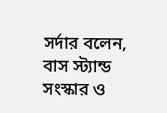সর্দার বলেন, বাস স্ট্যান্ড সংস্কার ও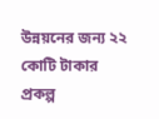উন্নয়নের জন্য ২২ কোটি টাকার প্রকল্প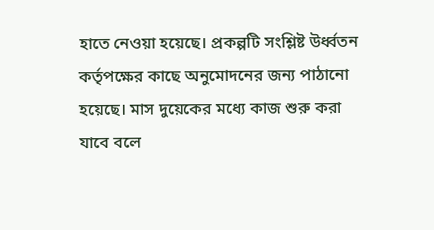হাতে নেওয়া হয়েছে। প্রকল্পটি সংশ্লিষ্ট উর্ধ্বতন কর্তৃপক্ষের কাছে অনুমোদনের জন্য পাঠানো হয়েছে। মাস দুয়েকের মধ্যে কাজ শুরু করা যাবে বলে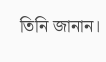তিনি জানান।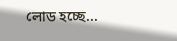লোড হচ্ছে...